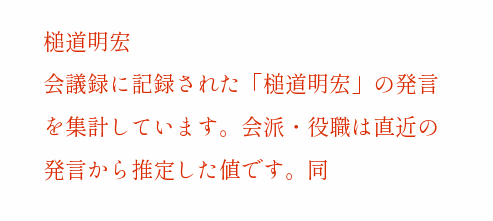槌道明宏
会議録に記録された「槌道明宏」の発言を集計しています。会派・役職は直近の発言から推定した値です。同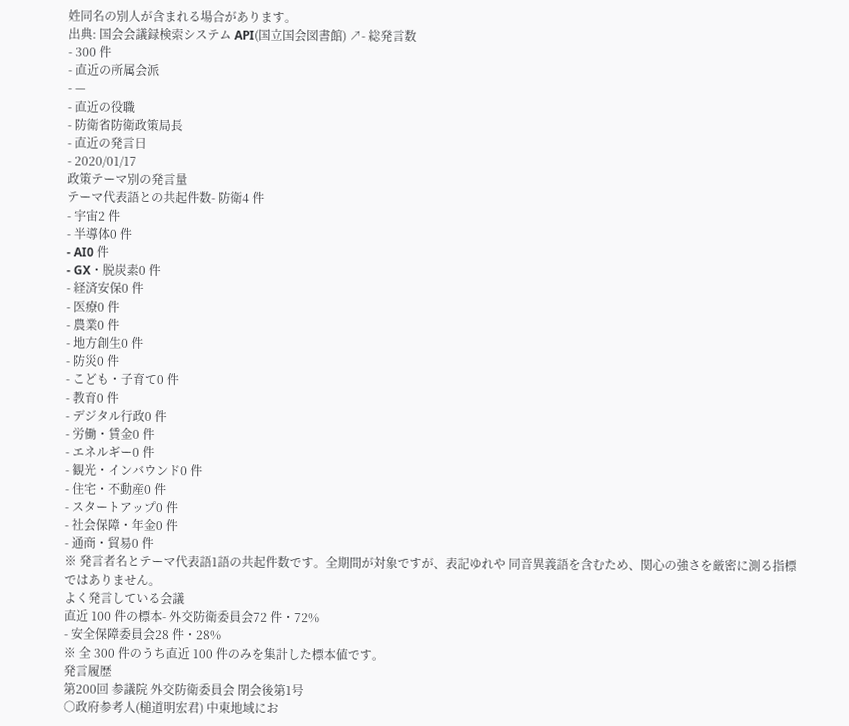姓同名の別人が含まれる場合があります。
出典: 国会会議録検索システム API(国立国会図書館) ↗- 総発言数
- 300 件
- 直近の所属会派
- —
- 直近の役職
- 防衛省防衛政策局長
- 直近の発言日
- 2020/01/17
政策テーマ別の発言量
テーマ代表語との共起件数- 防衛4 件
- 宇宙2 件
- 半導体0 件
- AI0 件
- GX・脱炭素0 件
- 経済安保0 件
- 医療0 件
- 農業0 件
- 地方創生0 件
- 防災0 件
- こども・子育て0 件
- 教育0 件
- デジタル行政0 件
- 労働・賃金0 件
- エネルギー0 件
- 観光・インバウンド0 件
- 住宅・不動産0 件
- スタートアップ0 件
- 社会保障・年金0 件
- 通商・貿易0 件
※ 発言者名とテーマ代表語1語の共起件数です。全期間が対象ですが、表記ゆれや 同音異義語を含むため、関心の強さを厳密に測る指標ではありません。
よく発言している会議
直近 100 件の標本- 外交防衛委員会72 件・72%
- 安全保障委員会28 件・28%
※ 全 300 件のうち直近 100 件のみを集計した標本値です。
発言履歴
第200回 参議院 外交防衛委員会 閉会後第1号
○政府参考人(槌道明宏君) 中東地域にお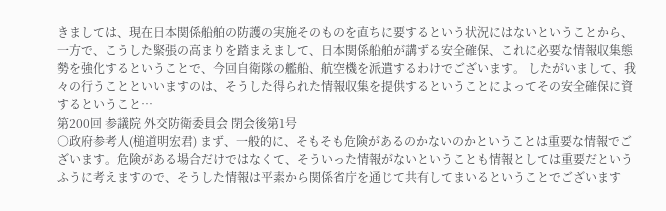きましては、現在日本関係船舶の防護の実施そのものを直ちに要するという状況にはないということから、一方で、こうした緊張の高まりを踏まえまして、日本関係船舶が講ずる安全確保、これに必要な情報収集態勢を強化するということで、今回自衛隊の艦船、航空機を派遣するわけでございます。 したがいまして、我々の行うことといいますのは、そうした得られた情報収集を提供するということによってその安全確保に資するということ…
第200回 参議院 外交防衛委員会 閉会後第1号
○政府参考人(槌道明宏君) まず、一般的に、そもそも危険があるのかないのかということは重要な情報でございます。危険がある場合だけではなくて、そういった情報がないということも情報としては重要だというふうに考えますので、そうした情報は平素から関係省庁を通じて共有してまいるということでございます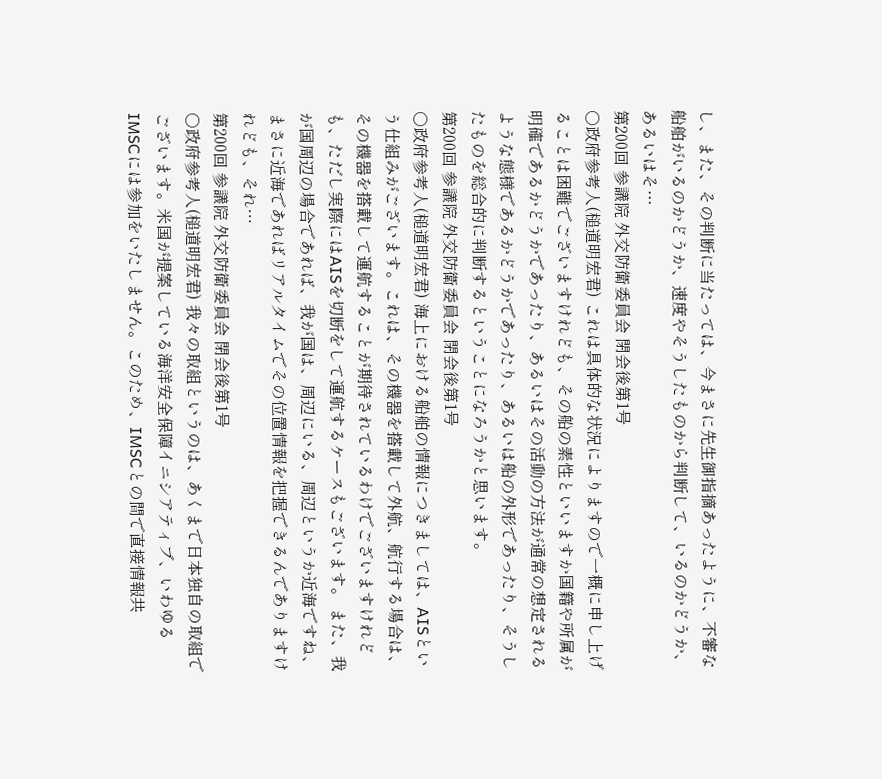し、また、その判断に当たっては、今まさに先生御指摘あったように、不審な船舶がいるのかどうか、速度やそうしたものから判断して、いるのかどうか、あるいはそ…
第200回 参議院 外交防衛委員会 閉会後第1号
○政府参考人(槌道明宏君) これは具体的な状況によりますので一概に申し上げることは困難でございますけれども、その船の素性といいますか国籍や所属が明確であるかどうかであったり、あるいはその活動の方法が通常の想定されるような態様であるかどうかであったり、あるいは船の外形であったり、そうしたものを総合的に判断するということになろうかと思います。
第200回 参議院 外交防衛委員会 閉会後第1号
○政府参考人(槌道明宏君) 海上における船舶の情報につきましては、AISという仕組みがございます。これは、その機器を搭載して外航、航行する場合は、その機器を搭載して運航することが期待されているわけでございますけれども、ただし実際にはAISを切断をして運航するケースもございます。 また、我が国周辺の場合であれば、我が国は、周辺にいる、周辺というか近海ですね、まさに近海であればリアルタイムでその位置情報を把握できるんでありますけれども、それ…
第200回 参議院 外交防衛委員会 閉会後第1号
○政府参考人(槌道明宏君) 我々の取組というのは、あくまで日本独自の取組でございます。米国が提案している海洋安全保障イニシアティブ、いわゆるIMSCには参加をいたしません。このため、IMSCとの間で直接情報共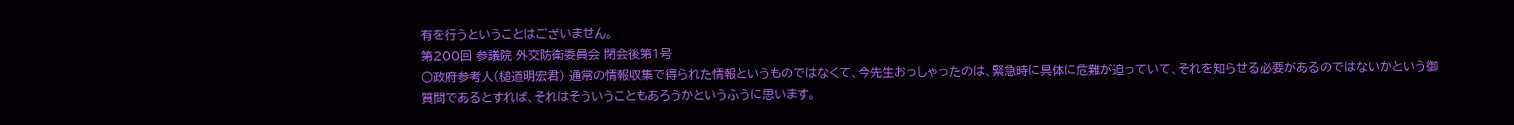有を行うということはございません。
第200回 参議院 外交防衛委員会 閉会後第1号
○政府参考人(槌道明宏君) 通常の情報収集で得られた情報というものではなくて、今先生おっしゃったのは、緊急時に具体に危難が迫っていて、それを知らせる必要があるのではないかという御質問であるとすれば、それはそういうこともあろうかというふうに思います。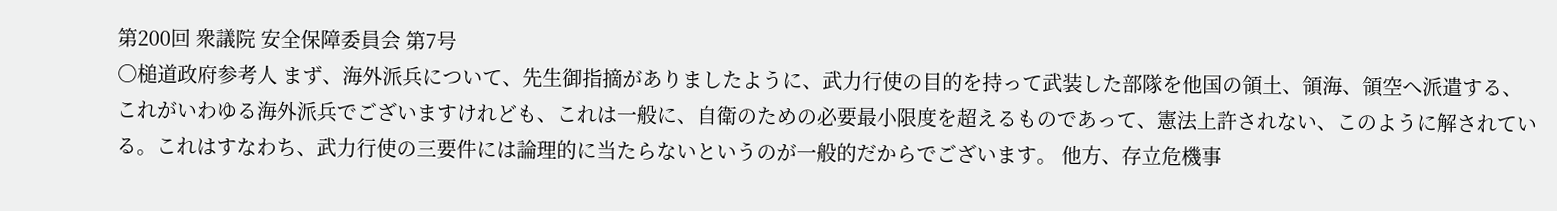第200回 衆議院 安全保障委員会 第7号
○槌道政府参考人 まず、海外派兵について、先生御指摘がありましたように、武力行使の目的を持って武装した部隊を他国の領土、領海、領空へ派遣する、これがいわゆる海外派兵でございますけれども、これは一般に、自衛のための必要最小限度を超えるものであって、憲法上許されない、このように解されている。これはすなわち、武力行使の三要件には論理的に当たらないというのが一般的だからでございます。 他方、存立危機事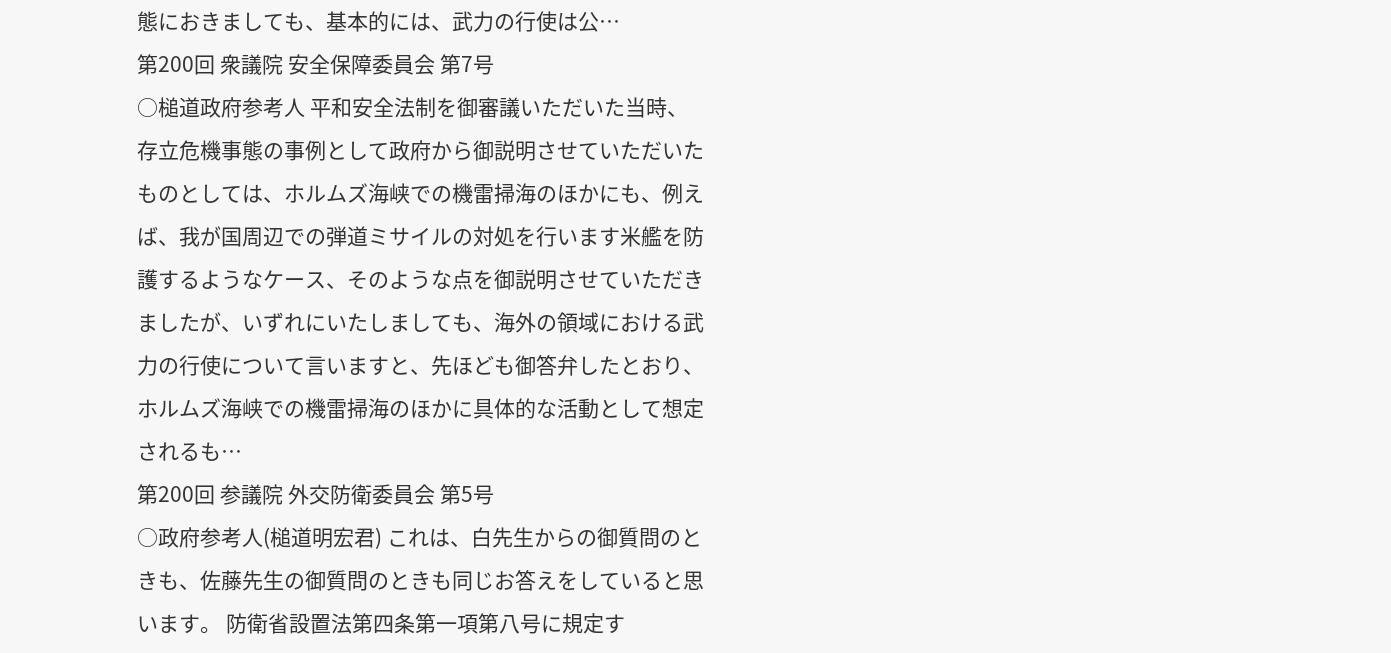態におきましても、基本的には、武力の行使は公…
第200回 衆議院 安全保障委員会 第7号
○槌道政府参考人 平和安全法制を御審議いただいた当時、存立危機事態の事例として政府から御説明させていただいたものとしては、ホルムズ海峡での機雷掃海のほかにも、例えば、我が国周辺での弾道ミサイルの対処を行います米艦を防護するようなケース、そのような点を御説明させていただきましたが、いずれにいたしましても、海外の領域における武力の行使について言いますと、先ほども御答弁したとおり、ホルムズ海峡での機雷掃海のほかに具体的な活動として想定されるも…
第200回 参議院 外交防衛委員会 第5号
○政府参考人(槌道明宏君) これは、白先生からの御質問のときも、佐藤先生の御質問のときも同じお答えをしていると思います。 防衛省設置法第四条第一項第八号に規定す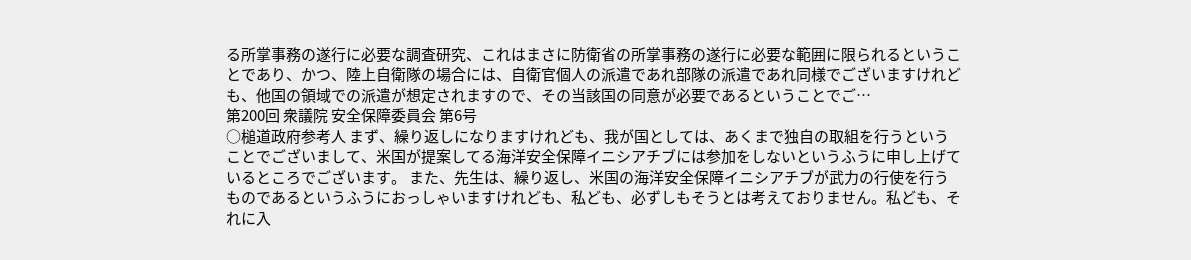る所掌事務の遂行に必要な調査研究、これはまさに防衛省の所掌事務の遂行に必要な範囲に限られるということであり、かつ、陸上自衛隊の場合には、自衛官個人の派遣であれ部隊の派遣であれ同様でございますけれども、他国の領域での派遣が想定されますので、その当該国の同意が必要であるということでご…
第200回 衆議院 安全保障委員会 第6号
○槌道政府参考人 まず、繰り返しになりますけれども、我が国としては、あくまで独自の取組を行うということでございまして、米国が提案してる海洋安全保障イニシアチブには参加をしないというふうに申し上げているところでございます。 また、先生は、繰り返し、米国の海洋安全保障イニシアチブが武力の行使を行うものであるというふうにおっしゃいますけれども、私ども、必ずしもそうとは考えておりません。私ども、それに入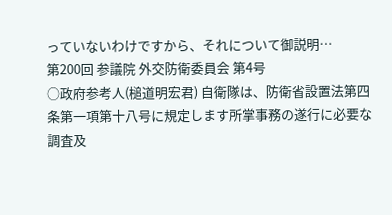っていないわけですから、それについて御説明…
第200回 参議院 外交防衛委員会 第4号
○政府参考人(槌道明宏君) 自衛隊は、防衛省設置法第四条第一項第十八号に規定します所掌事務の遂行に必要な調査及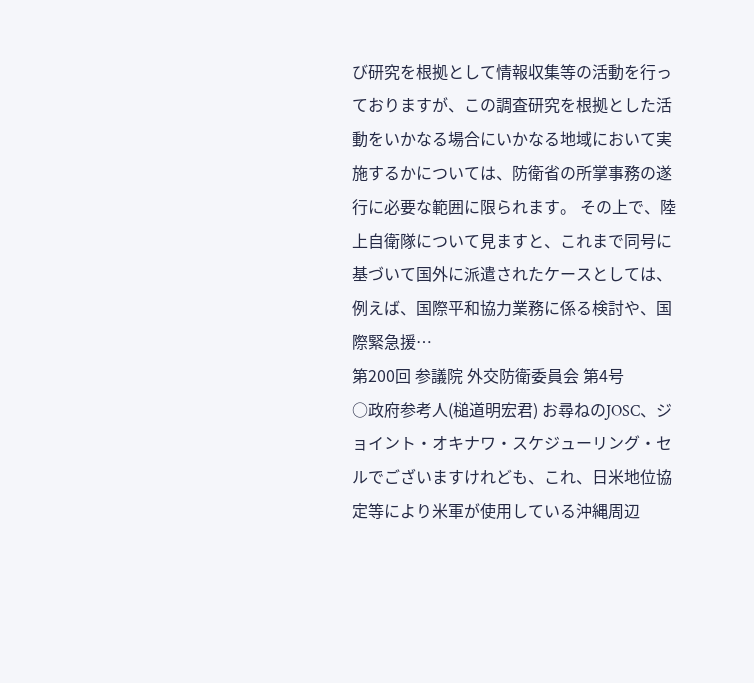び研究を根拠として情報収集等の活動を行っておりますが、この調査研究を根拠とした活動をいかなる場合にいかなる地域において実施するかについては、防衛省の所掌事務の遂行に必要な範囲に限られます。 その上で、陸上自衛隊について見ますと、これまで同号に基づいて国外に派遣されたケースとしては、例えば、国際平和協力業務に係る検討や、国際緊急援…
第200回 参議院 外交防衛委員会 第4号
○政府参考人(槌道明宏君) お尋ねのJOSC、ジョイント・オキナワ・スケジューリング・セルでございますけれども、これ、日米地位協定等により米軍が使用している沖縄周辺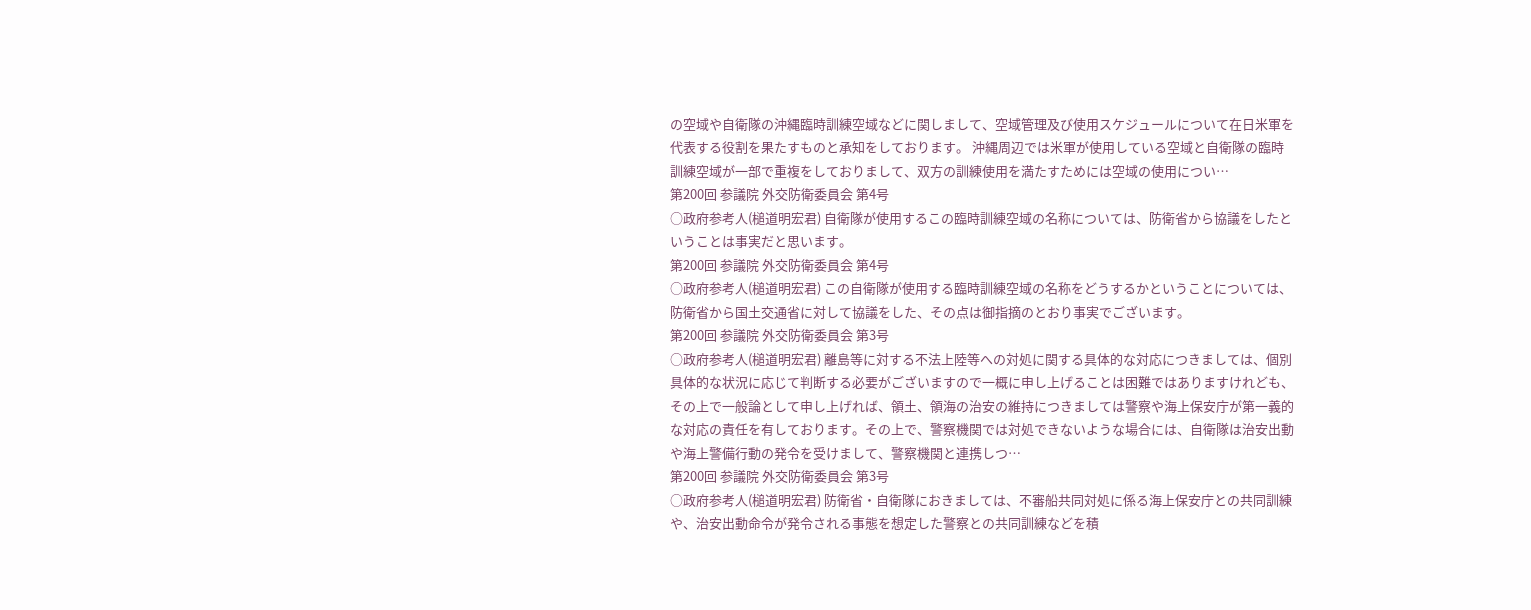の空域や自衛隊の沖縄臨時訓練空域などに関しまして、空域管理及び使用スケジュールについて在日米軍を代表する役割を果たすものと承知をしております。 沖縄周辺では米軍が使用している空域と自衛隊の臨時訓練空域が一部で重複をしておりまして、双方の訓練使用を満たすためには空域の使用につい…
第200回 参議院 外交防衛委員会 第4号
○政府参考人(槌道明宏君) 自衛隊が使用するこの臨時訓練空域の名称については、防衛省から協議をしたということは事実だと思います。
第200回 参議院 外交防衛委員会 第4号
○政府参考人(槌道明宏君) この自衛隊が使用する臨時訓練空域の名称をどうするかということについては、防衛省から国土交通省に対して協議をした、その点は御指摘のとおり事実でございます。
第200回 参議院 外交防衛委員会 第3号
○政府参考人(槌道明宏君) 離島等に対する不法上陸等への対処に関する具体的な対応につきましては、個別具体的な状況に応じて判断する必要がございますので一概に申し上げることは困難ではありますけれども、その上で一般論として申し上げれば、領土、領海の治安の維持につきましては警察や海上保安庁が第一義的な対応の責任を有しております。その上で、警察機関では対処できないような場合には、自衛隊は治安出動や海上警備行動の発令を受けまして、警察機関と連携しつ…
第200回 参議院 外交防衛委員会 第3号
○政府参考人(槌道明宏君) 防衛省・自衛隊におきましては、不審船共同対処に係る海上保安庁との共同訓練や、治安出動命令が発令される事態を想定した警察との共同訓練などを積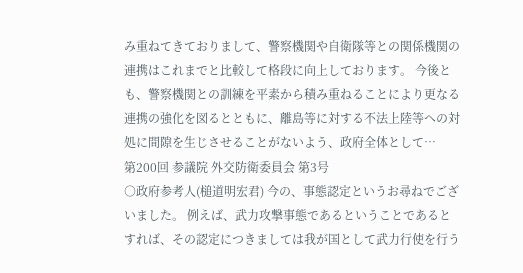み重ねてきておりまして、警察機関や自衛隊等との関係機関の連携はこれまでと比較して格段に向上しております。 今後とも、警察機関との訓練を平素から積み重ねることにより更なる連携の強化を図るとともに、離島等に対する不法上陸等への対処に間隙を生じさせることがないよう、政府全体として…
第200回 参議院 外交防衛委員会 第3号
○政府参考人(槌道明宏君) 今の、事態認定というお尋ねでございました。 例えば、武力攻撃事態であるということであるとすれば、その認定につきましては我が国として武力行使を行う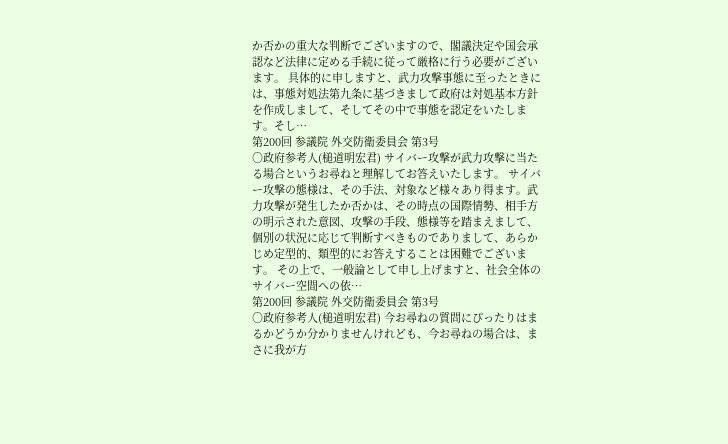か否かの重大な判断でございますので、閣議決定や国会承認など法律に定める手続に従って厳格に行う必要がございます。 具体的に申しますと、武力攻撃事態に至ったときには、事態対処法第九条に基づきまして政府は対処基本方針を作成しまして、そしてその中で事態を認定をいたします。そし…
第200回 参議院 外交防衛委員会 第3号
○政府参考人(槌道明宏君) サイバー攻撃が武力攻撃に当たる場合というお尋ねと理解してお答えいたします。 サイバー攻撃の態様は、その手法、対象など様々あり得ます。武力攻撃が発生したか否かは、その時点の国際情勢、相手方の明示された意図、攻撃の手段、態様等を踏まえまして、個別の状況に応じて判断すべきものでありまして、あらかじめ定型的、類型的にお答えすることは困難でございます。 その上で、一般論として申し上げますと、社会全体のサイバー空間への依…
第200回 参議院 外交防衛委員会 第3号
○政府参考人(槌道明宏君) 今お尋ねの質問にぴったりはまるかどうか分かりませんけれども、今お尋ねの場合は、まさに我が方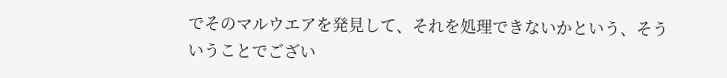でそのマルウエアを発見して、それを処理できないかという、そういうことでござい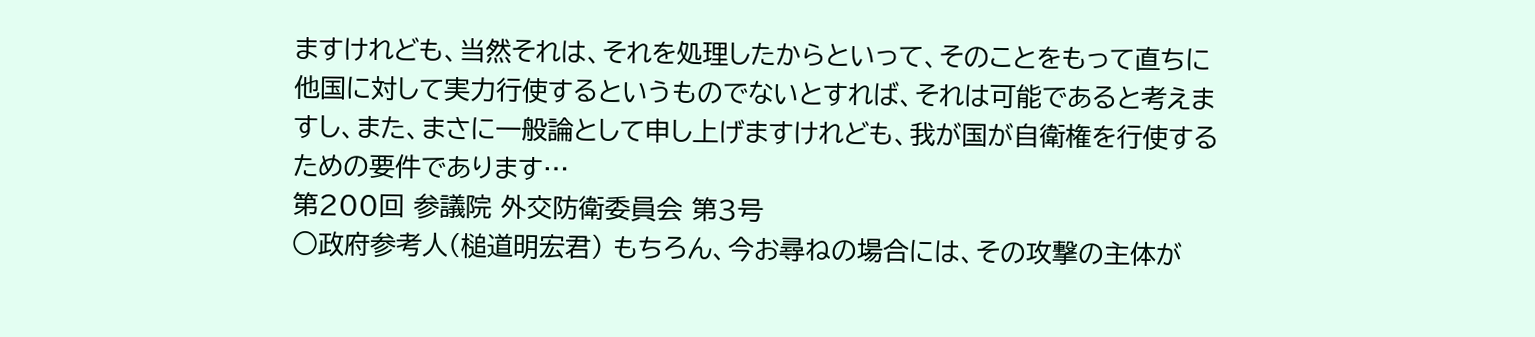ますけれども、当然それは、それを処理したからといって、そのことをもって直ちに他国に対して実力行使するというものでないとすれば、それは可能であると考えますし、また、まさに一般論として申し上げますけれども、我が国が自衛権を行使するための要件であります…
第200回 参議院 外交防衛委員会 第3号
○政府参考人(槌道明宏君) もちろん、今お尋ねの場合には、その攻撃の主体が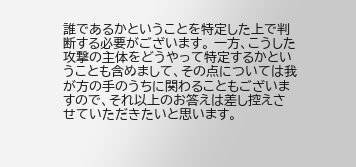誰であるかということを特定した上で判断する必要がございます。 一方、こうした攻撃の主体をどうやって特定するかということも含めまして、その点については我が方の手のうちに関わることもございますので、それ以上のお答えは差し控えさせていただきたいと思います。